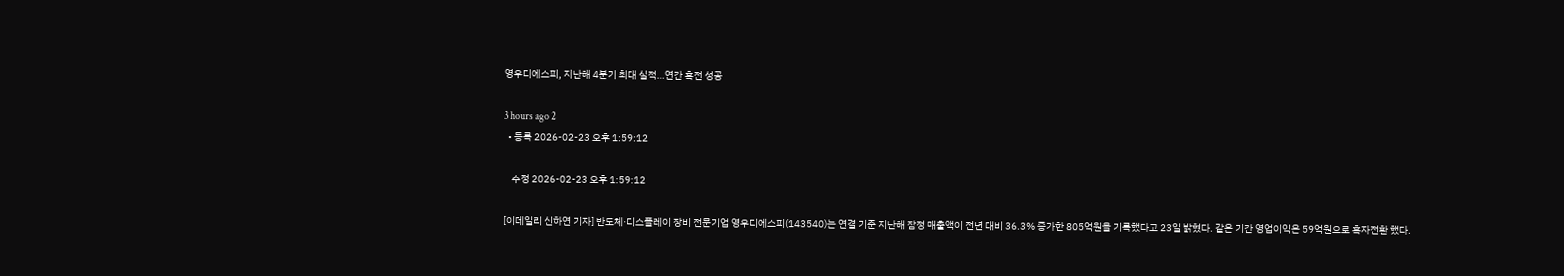영우디에스피, 지난해 4분기 최대 실적…연간 흑전 성공

3 hours ago 2
  • 등록 2026-02-23 오후 1:59:12

    수정 2026-02-23 오후 1:59:12

[이데일리 신하연 기자] 반도체·디스플레이 장비 전문기업 영우디에스피(143540)는 연결 기준 지난해 잠정 매출액이 전년 대비 36.3% 증가한 805억원을 기록했다고 23일 밝혔다. 같은 기간 영업이익은 59억원으로 흑자전환 했다.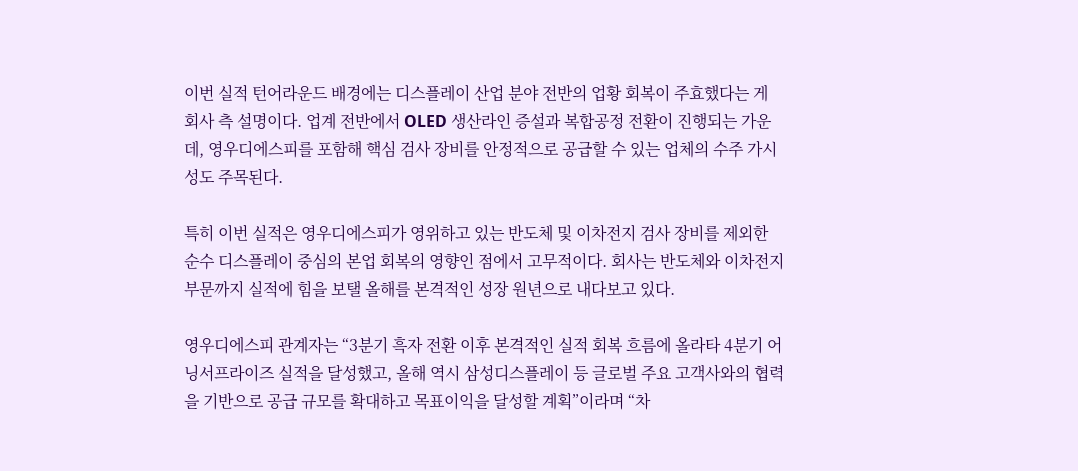이번 실적 턴어라운드 배경에는 디스플레이 산업 분야 전반의 업황 회복이 주효했다는 게 회사 측 설명이다. 업계 전반에서 OLED 생산라인 증설과 복합공정 전환이 진행되는 가운데, 영우디에스피를 포함해 핵심 검사 장비를 안정적으로 공급할 수 있는 업체의 수주 가시성도 주목된다.

특히 이번 실적은 영우디에스피가 영위하고 있는 반도체 및 이차전지 검사 장비를 제외한 순수 디스플레이 중심의 본업 회복의 영향인 점에서 고무적이다. 회사는 반도체와 이차전지 부문까지 실적에 힘을 보탤 올해를 본격적인 성장 원년으로 내다보고 있다.

영우디에스피 관계자는 “3분기 흑자 전환 이후 본격적인 실적 회복 흐름에 올라타 4분기 어닝서프라이즈 실적을 달성했고, 올해 역시 삼성디스플레이 등 글로벌 주요 고객사와의 협력을 기반으로 공급 규모를 확대하고 목표이익을 달성할 계획”이라며 “차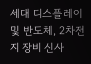세대 디스플레이 및 반도체, 2차전지 장비 신사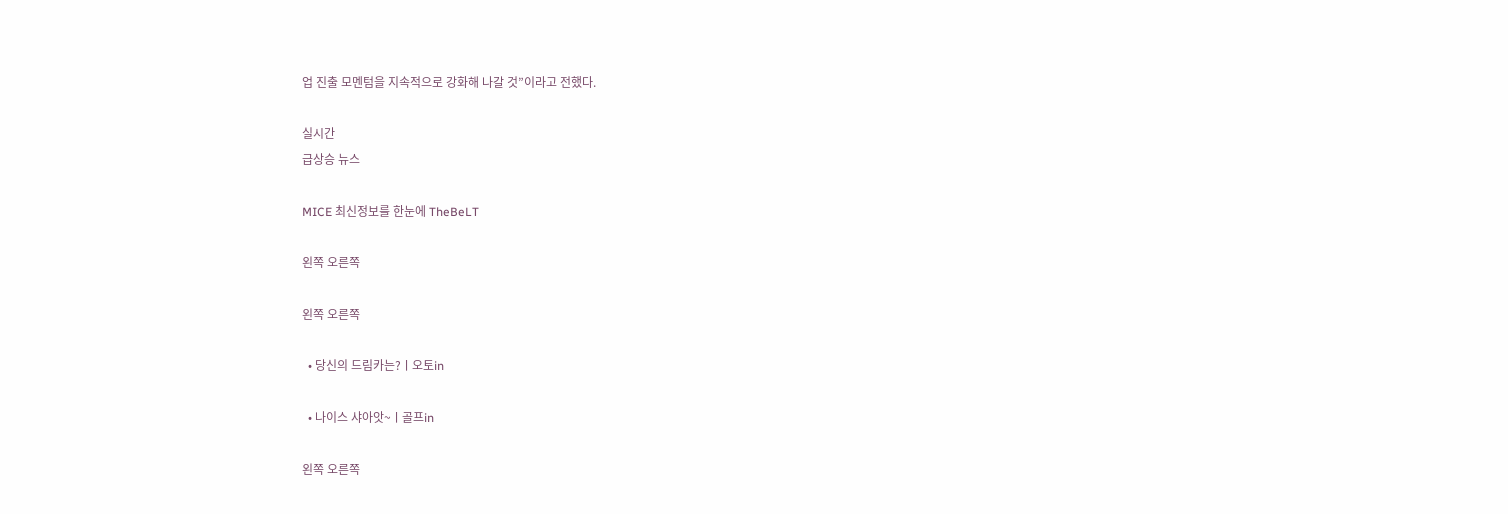업 진출 모멘텀을 지속적으로 강화해 나갈 것”이라고 전했다.

실시간
급상승 뉴스

MICE 최신정보를 한눈에 TheBeLT

왼쪽 오른쪽

왼쪽 오른쪽

  • 당신의 드림카는?ㅣ오토in

  • 나이스 샤아앗~ㅣ골프in

왼쪽 오른쪽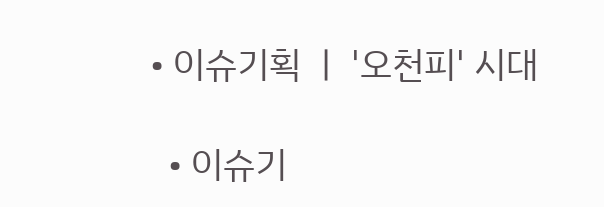• 이슈기획 ㅣ '오천피' 시대

  • 이슈기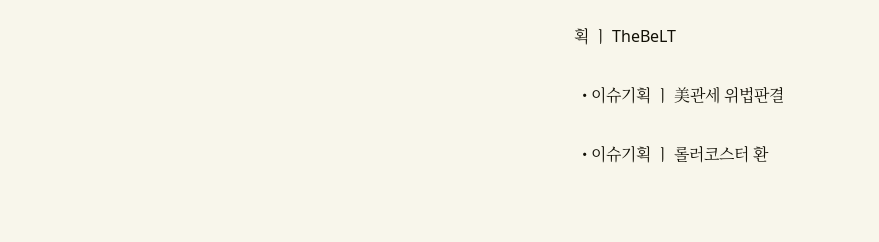획 ㅣ TheBeLT

  • 이슈기획 ㅣ 美관세 위법판결

  • 이슈기획 ㅣ 롤러코스터 환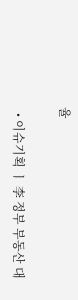율

  • 이슈기획 ㅣ 李 정부 부동산 대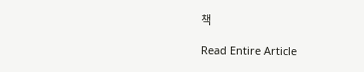책

Read Entire Article